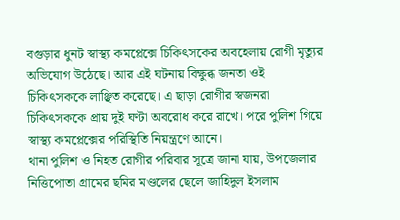বগুড়ার ধুনট স্বাস্থ্য কমপ্লেক্সে চিকিৎসকের অবহেলায় রোগী মৃত্যুর অভিযোগ উঠেছে। আর এই ঘটনায় বিক্ষুব্ধ জনতা ওই চিকিৎসককে লাঞ্ছিত করেছে। এ ছাড়া রোগীর স্বজনরা চিকিৎসককে প্রায় দুই ঘণ্টা অবরোধ করে রাখে। পরে পুলিশ গিয়ে স্বাস্থ্য কমপ্লেক্সের পরিস্থিতি নিয়ন্ত্রণে আনে।
থানা পুলিশ ও নিহত রোগীর পরিবার সূত্রে জানা যায়, উপজেলার নিত্তিপোতা গ্রামের ছমির মণ্ডলের ছেলে জাহিদুল ইসলাম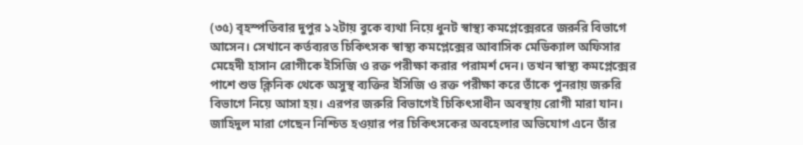(৩৫) বৃহস্পতিবার দুপুর ১২টায় বুকে ব্যথা নিয়ে ধুনট স্বাস্থ্য কমপ্লেক্সেররে জরুরি বিভাগে আসেন। সেখানে কর্তব্যরত চিকিৎসক স্বাস্থ্য কমপ্লেক্সের আবাসিক মেডিক্যাল অফিসার মেহেদী হাসান রোগীকে ইসিজি ও রক্ত পরীক্ষা করার পরামর্শ দেন। তখন স্বাস্থ্য কমপ্লেক্সের পাশে শুভ ক্লিনিক থেকে অসুস্থ ব্যক্তির ইসিজি ও রক্ত পরীক্ষা করে তাঁকে পুনরায় জরুরি বিভাগে নিয়ে আসা হয়। এরপর জরুরি বিভাগেই চিকিৎসাধীন অবস্থায় রোগী মারা যান।
জাহিদুল মারা গেছেন নিশ্চিত হওয়ার পর চিকিৎসকের অবহেলার অভিযোগ এনে তাঁর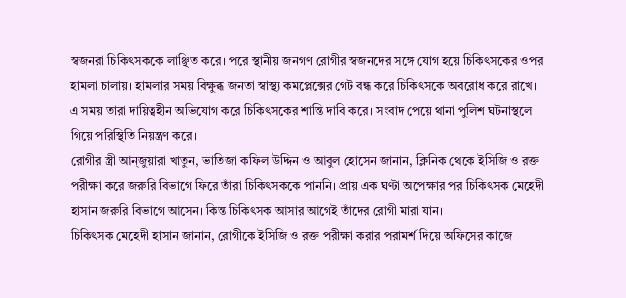স্বজনরা চিকিৎসককে লাঞ্ছিত করে। পরে স্থানীয় জনগণ রোগীর স্বজনদের সঙ্গে যোগ হয়ে চিকিৎসকের ওপর হামলা চালায়। হামলার সময় বিক্ষুব্ধ জনতা স্বাস্থ্য কমপ্লেক্সের গেট বন্ধ করে চিকিৎসকে অবরোধ করে রাখে। এ সময় তারা দায়িত্বহীন অভিযোগ করে চিকিৎসকের শান্তি দাবি করে। সংবাদ পেয়ে থানা পুলিশ ঘটনাস্থলে গিয়ে পরিস্থিতি নিয়ন্ত্রণ করে।
রোগীর স্ত্রী আন্জুয়ারা খাতুন, ভাতিজা কফিল উদ্দিন ও আবুল হোসেন জানান, ক্লিনিক থেকে ইসিজি ও রক্ত পরীক্ষা করে জরুরি বিভাগে ফিরে তাঁরা চিকিৎসককে পাননি। প্রায় এক ঘণ্টা অপেক্ষার পর চিকিৎসক মেহেদী হাসান জরুরি বিভাগে আসেন। কিন্ত চিকিৎসক আসার আগেই তাঁদের রোগী মারা যান।
চিকিৎসক মেহেদী হাসান জানান, রোগীকে ইসিজি ও রক্ত পরীক্ষা করার পরামর্শ দিয়ে অফিসের কাজে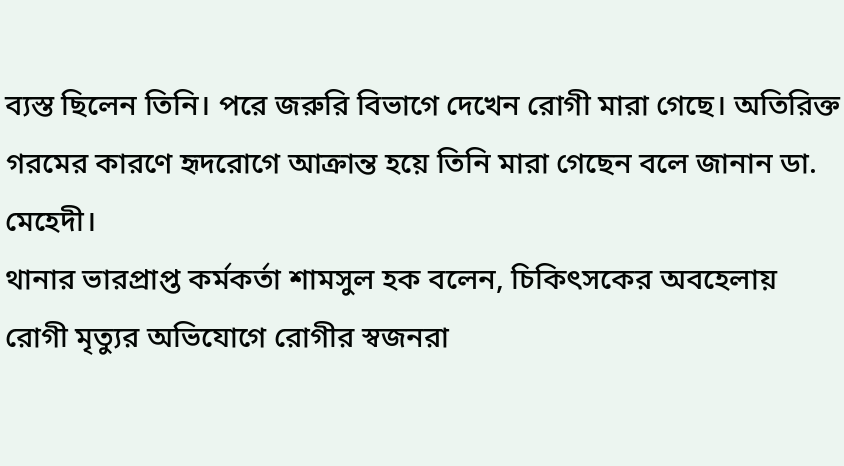ব্যস্ত ছিলেন তিনি। পরে জরুরি বিভাগে দেখেন রোগী মারা গেছে। অতিরিক্ত গরমের কারণে হৃদরোগে আক্রান্ত হয়ে তিনি মারা গেছেন বলে জানান ডা. মেহেদী।
থানার ভারপ্রাপ্ত কর্মকর্তা শামসুল হক বলেন, চিকিৎসকের অবহেলায় রোগী মৃত্যুর অভিযোগে রোগীর স্বজনরা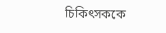চিকিৎসককে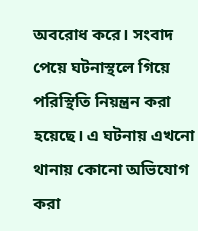অবরোধ করে। সংবাদ পেয়ে ঘটনাস্থলে গিয়ে পরিস্থিতি নিয়ন্ত্রন করা হয়েছে। এ ঘটনায় এখনো থানায় কোনো অভিযোগ করা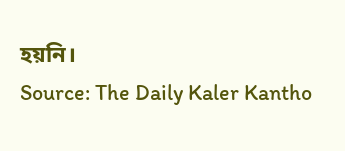হয়নি।
Source: The Daily Kaler Kantho